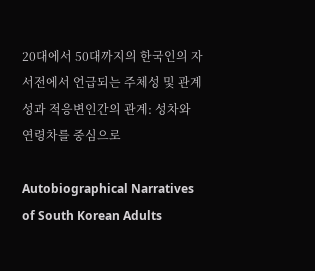20대에서 50대까지의 한국인의 자서전에서 언급되는 주체성 및 관계성과 적응변인간의 관계: 성차와 연령차를 중심으로

Autobiographical Narratives of South Korean Adults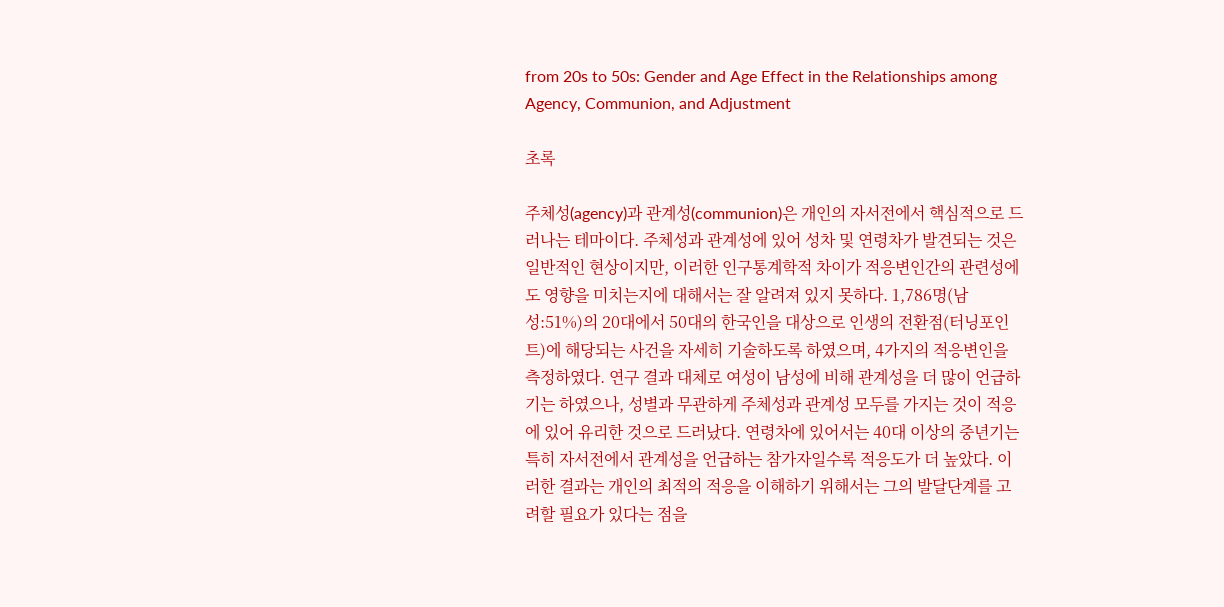from 20s to 50s: Gender and Age Effect in the Relationships among Agency, Communion, and Adjustment

초록

주체성(agency)과 관계성(communion)은 개인의 자서전에서 핵심적으로 드러나는 테마이다. 주체성과 관계성에 있어 성차 및 연령차가 발견되는 것은 일반적인 현상이지만, 이러한 인구통계학적 차이가 적응변인간의 관련성에도 영향을 미치는지에 대해서는 잘 알려져 있지 못하다. 1,786명(남성:51%)의 20대에서 50대의 한국인을 대상으로 인생의 전환점(터닝포인트)에 해당되는 사건을 자세히 기술하도록 하였으며, 4가지의 적응변인을 측정하였다. 연구 결과 대체로 여성이 남성에 비해 관계성을 더 많이 언급하기는 하였으나, 성별과 무관하게 주체성과 관계성 모두를 가지는 것이 적응에 있어 유리한 것으로 드러났다. 연령차에 있어서는 40대 이상의 중년기는 특히 자서전에서 관계성을 언급하는 참가자일수록 적응도가 더 높았다. 이러한 결과는 개인의 최적의 적응을 이해하기 위해서는 그의 발달단계를 고려할 필요가 있다는 점을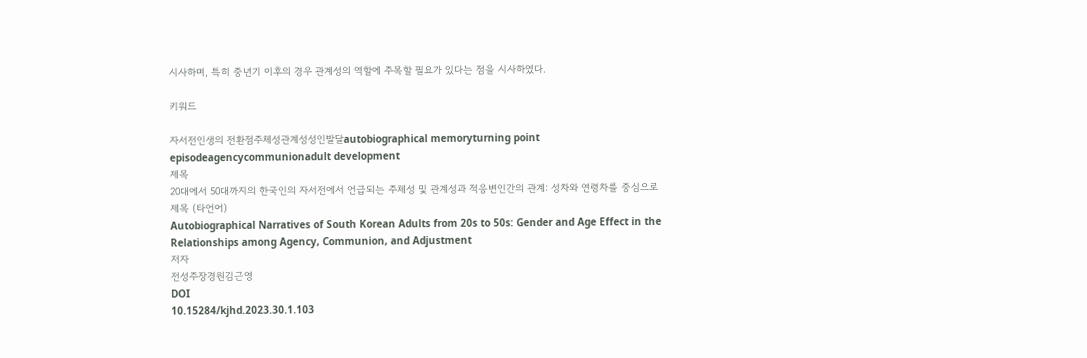시사하며, 특히 중년기 이후의 경우 관계성의 역할에 주목할 필요가 있다는 점을 시사하였다.

키워드

자서전인생의 전환점주체성관계성성인발달autobiographical memoryturning point episodeagencycommunionadult development
제목
20대에서 50대까지의 한국인의 자서전에서 언급되는 주체성 및 관계성과 적응변인간의 관계: 성차와 연령차를 중심으로
제목 (타언어)
Autobiographical Narratives of South Korean Adults from 20s to 50s: Gender and Age Effect in the Relationships among Agency, Communion, and Adjustment
저자
전성주장경원김근영
DOI
10.15284/kjhd.2023.30.1.103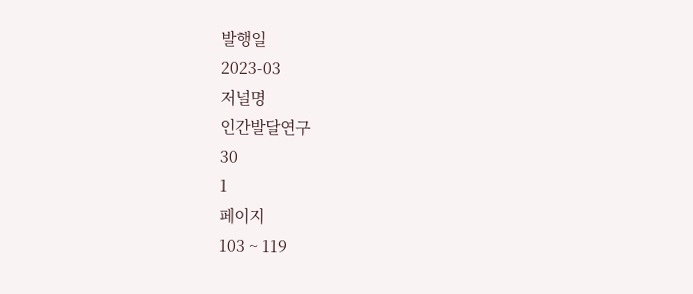발행일
2023-03
저널명
인간발달연구
30
1
페이지
103 ~ 119